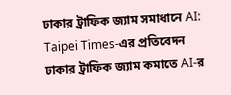ঢাকার ট্রাফিক জ্যাম সমাধানে AI: Taipei Times-এর প্রতিবেদন
ঢাকার ট্রাফিক জ্যাম কমাতে AI-র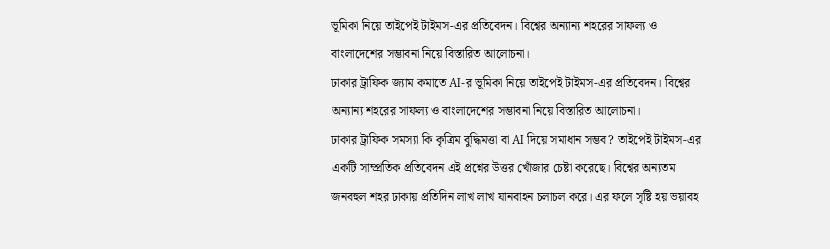ভূমিকা নিয়ে তাইপেই টাইমস-এর প্রতিবেদন। বিশ্বের অন্যান্য শহরের সাফল্য ও বাংলাদেশের সম্ভাবনা নিয়ে বিস্তারিত আলোচনা।
ঢাকার ট্রাফিক জ্যাম কমাতে AI-র ভূমিকা নিয়ে তাইপেই টাইমস-এর প্রতিবেদন। বিশ্বের অন্যান্য শহরের সাফল্য ও বাংলাদেশের সম্ভাবনা নিয়ে বিস্তারিত আলোচনা।
ঢাকার ট্রাফিক সমস্যা কি কৃত্রিম বুদ্ধিমত্তা বা AI দিয়ে সমাধান সম্ভব? তাইপেই টাইমস-এর একটি সাম্প্রতিক প্রতিবেদন এই প্রশ্নের উত্তর খোঁজার চেষ্টা করেছে। বিশ্বের অন্যতম জনবহুল শহর ঢাকায় প্রতিদিন লাখ লাখ যানবাহন চলাচল করে। এর ফলে সৃষ্টি হয় ভয়াবহ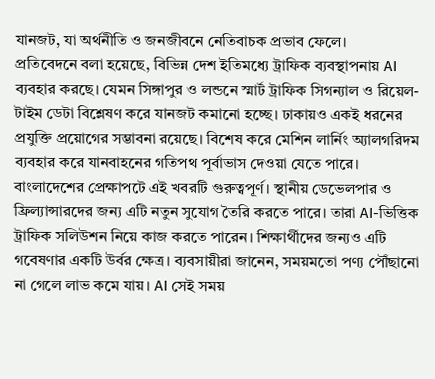যানজট, যা অর্থনীতি ও জনজীবনে নেতিবাচক প্রভাব ফেলে।
প্রতিবেদনে বলা হয়েছে, বিভিন্ন দেশ ইতিমধ্যে ট্রাফিক ব্যবস্থাপনায় AI ব্যবহার করছে। যেমন সিঙ্গাপুর ও লন্ডনে স্মার্ট ট্রাফিক সিগন্যাল ও রিয়েল-টাইম ডেটা বিশ্লেষণ করে যানজট কমানো হচ্ছে। ঢাকায়ও একই ধরনের প্রযুক্তি প্রয়োগের সম্ভাবনা রয়েছে। বিশেষ করে মেশিন লার্নিং অ্যালগরিদম ব্যবহার করে যানবাহনের গতিপথ পূর্বাভাস দেওয়া যেতে পারে।
বাংলাদেশের প্রেক্ষাপটে এই খবরটি গুরুত্বপূর্ণ। স্থানীয় ডেভেলপার ও ফ্রিল্যান্সারদের জন্য এটি নতুন সুযোগ তৈরি করতে পারে। তারা AI-ভিত্তিক ট্রাফিক সলিউশন নিয়ে কাজ করতে পারেন। শিক্ষার্থীদের জন্যও এটি গবেষণার একটি উর্বর ক্ষেত্র। ব্যবসায়ীরা জানেন, সময়মতো পণ্য পৌঁছানো না গেলে লাভ কমে যায়। AI সেই সময়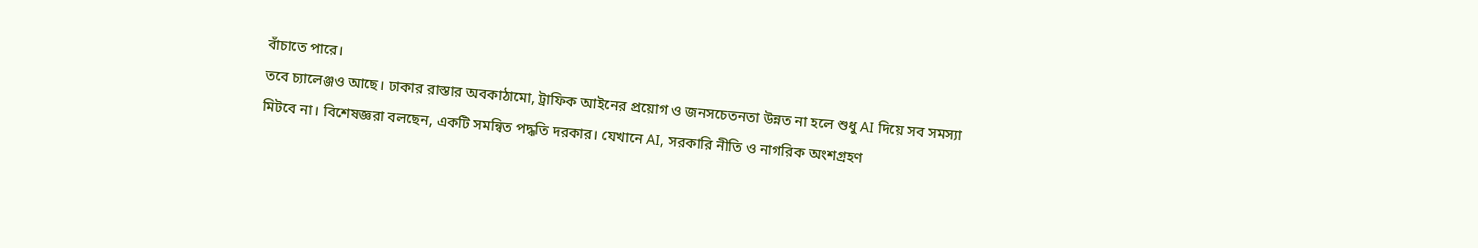বাঁচাতে পারে।
তবে চ্যালেঞ্জও আছে। ঢাকার রাস্তার অবকাঠামো, ট্রাফিক আইনের প্রয়োগ ও জনসচেতনতা উন্নত না হলে শুধু AI দিয়ে সব সমস্যা মিটবে না। বিশেষজ্ঞরা বলছেন, একটি সমন্বিত পদ্ধতি দরকার। যেখানে AI, সরকারি নীতি ও নাগরিক অংশগ্রহণ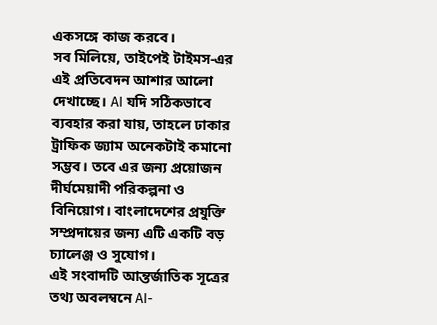একসঙ্গে কাজ করবে।
সব মিলিয়ে, তাইপেই টাইমস-এর এই প্রতিবেদন আশার আলো দেখাচ্ছে। AI যদি সঠিকভাবে ব্যবহার করা যায়, তাহলে ঢাকার ট্রাফিক জ্যাম অনেকটাই কমানো সম্ভব। তবে এর জন্য প্রয়োজন দীর্ঘমেয়াদী পরিকল্পনা ও বিনিয়োগ। বাংলাদেশের প্রযুক্তি সম্প্রদায়ের জন্য এটি একটি বড় চ্যালেঞ্জ ও সুযোগ।
এই সংবাদটি আন্তর্জাতিক সূত্রের তথ্য অবলম্বনে AI-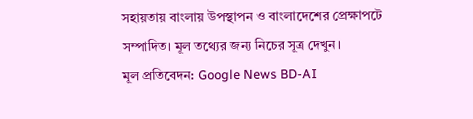সহায়তায় বাংলায় উপস্থাপন ও বাংলাদেশের প্রেক্ষাপটে সম্পাদিত। মূল তথ্যের জন্য নিচের সূত্র দেখুন।
মূল প্রতিবেদন: Google News BD-AI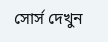সোর্স দেখুন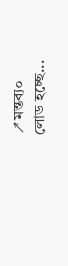↗মন্তব্য০
লোড হচ্ছে...